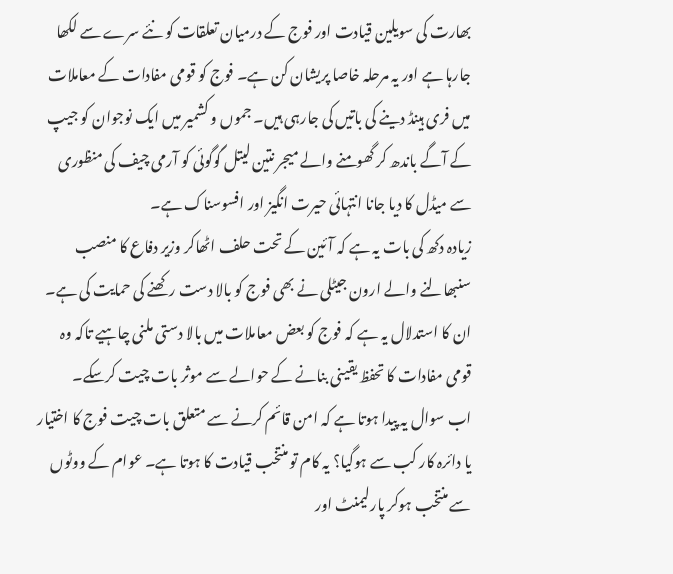بھارت کی سویلین قیادت اور فوج کے درمیان تعلقات کو نئے سرے سے لکھا جارہا ہے اور یہ مرحلہ خاصا پریشان کن ہے۔ فوج کو قومی مفادات کے معاملات میں فری ہینڈ دینے کی باتیں کی جارہی ہیں۔ جموں و کشمیر میں ایک نوجوان کو جیپ کے آگے باندھ کر گھومنے والے میجر نتین لیتل گوگوئی کو آرمی چیف کی منظوری سے میڈل کا دیا جانا انتہائی حیرت انگیز اور افسوسناک ہے۔
زیادہ دکھ کی بات یہ ہے کہ آئین کے تحت حلف اٹھاکر وزیر دفاع کا منصب سنبھالنے والے ارون جیٹلی نے بھی فوج کو بالا دست رکھنے کی حمایت کی ہے۔ ان کا استدلال یہ ہے کہ فوج کو بعض معاملات میں بالا دستی ملنی چاہیے تاکہ وہ قومی مفادات کا تحفظ یقینی بنانے کے حوالے سے موثر بات چیت کرسکے۔
اب سوال یہ پیدا ہوتا ہے کہ امن قائم کرنے سے متعلق بات چیت فوج کا اختیار یا دائرہ کار کب سے ہوگیا؟ یہ کام تو منتخب قیادت کا ہوتا ہے۔ عوام کے ووٹوں سے منتخب ہوکر پارلیمنٹ اور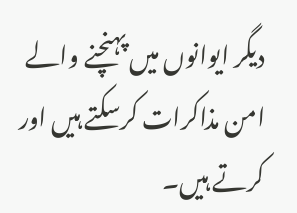دیگر ایوانوں میں پہنچنے والے امن مذاکرات کرسکتے ہیں اور کرتے ہیں۔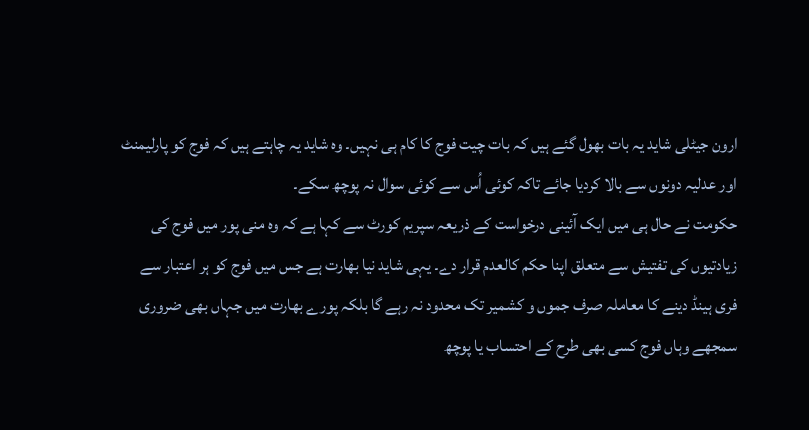ارون جیٹلی شاید یہ بات بھول گئے ہیں کہ بات چیت فوج کا کام ہی نہیں۔ وہ شاید یہ چاہتے ہیں کہ فوج کو پارلیمنٹ اور عدلیہ دونوں سے بالا کردیا جائے تاکہ کوئی اُس سے کوئی سوال نہ پوچھ سکے۔
حکومت نے حال ہی میں ایک آئینی درخواست کے ذریعہ سپریم کورٹ سے کہا ہے کہ وہ منی پور میں فوج کی زیادتیوں کی تفتیش سے متعلق اپنا حکم کالعدم قرار دے۔ یہی شاید نیا بھارت ہے جس میں فوج کو ہر اعتبار سے فری ہینڈ دینے کا معاملہ صرف جموں و کشمیر تک محدود نہ رہے گا بلکہ پورے بھارت میں جہاں بھی ضروری سمجھے وہاں فوج کسی بھی طرح کے احتساب یا پوچھ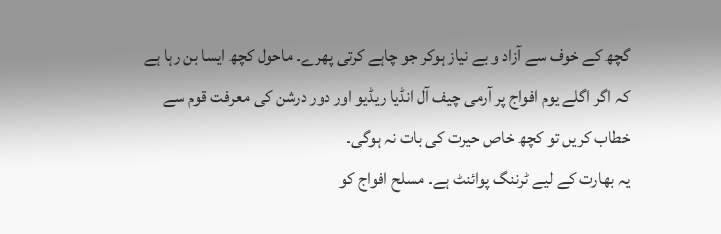گچھ کے خوف سے آزاد و بے نیاز ہوکر جو چاہے کرتی پھرے۔ ماحول کچھ ایسا بن رہا ہے کہ اگر اگلے یوم افواج پر آرمی چیف آل انڈیا ریڈیو اور دور درشن کی معرفت قوم سے خطاب کریں تو کچھ خاص حیرت کی بات نہ ہوگی۔
یہ بھارت کے لیے ٹرننگ پوائنٹ ہے۔ مسلح افواج کو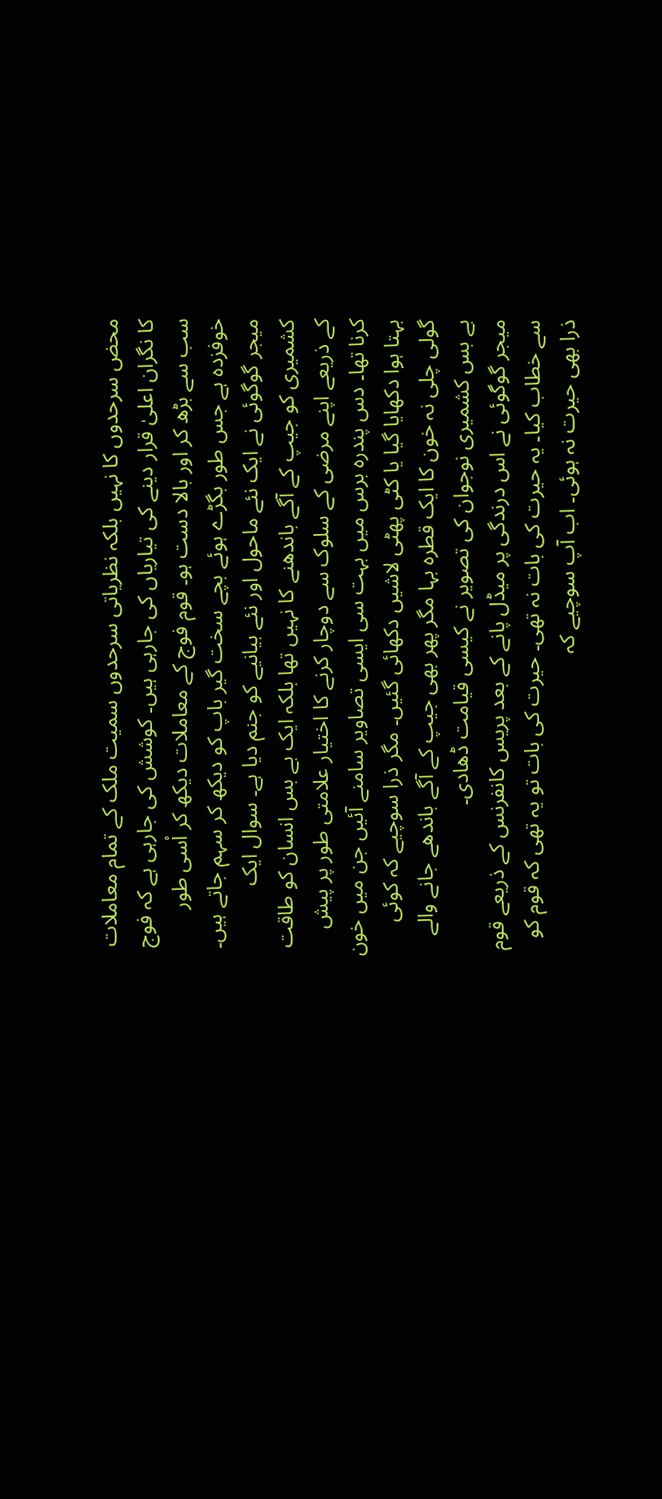محض سرحدوں کا نہیں بلکہ نظریاتی سرحدوں سمیت ملک کے تمام معاملات کا نگران اعلیٰ قرار دینے کی تیاریاں کی جارہی ہیں۔ کوشش کی جارہی ہے کہ فوج سب سے بڑھ کر اور بالا دست ہو۔ قوم فوج کے معاملات دیکھ کر اْسی طور خوفزدہ ہے جس طور بگڑے ہوئے بچے سخت گیر باپ کو دیکھ کر سہم جاتے ہیں۔
میجر گوگوئی نے ایک نئے ماحول اور نئے بیانیے کو جنم دیا ہے۔ سوال ایک کشمیری کو جیپ کے آگے باندھنے کا نہیں تھا بلکہ ایک بے بس انسان کو طاقت کے ذریعے اپنے مرضی کے سلوک سے دوچار کرنے کا اختیار علامتی طور پر پیش کرنا تھا۔ دس پندرہ برس میں بہت سی ایسی تصاویر سامنے آئیں جن میں خون بہتا ہوا دکھایا گیا یا کٹی پھٹی لاشیں دکھائی گئیں۔ مگر ذرا سوچیے کہ کوئی گولی چلی نہ خون کا ایک قطرہ بہا مگر پھر بھی جیپ کے آگے باندھے جانے والے بے بس کشمیری نوجوان کی تصویر نے کیسی قیامت ڈھادی۔
میجر گوگوئی نے اس درندگی پر میڈل پانے کے بعد پریس کانفرنس کے ذریعے قوم سے خطاب کیا۔ یہ حیرت کی بات نہ تھی۔ حیرت کی بات تو یہ تھی کہ قوم کو ذرا بھی حیرت نہ ہوئی۔ اب آپ سوچیے کہ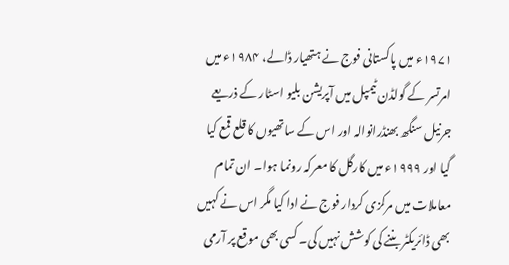۱۹۷۱ء میں پاکستانی فوج نے ہتھیار ڈالے، ۱۹۸۴ء میں امرتسر کے گولڈن ٹیمپل میں آپریشن بلیو اسٹار کے ذریعے جرنیل سنگھ بھنڈرانوالہ اور اس کے ساتھیوں کا قلع قمع کیا گیا اور ۱۹۹۹ء میں کارگل کا معرکہ رونما ہوا۔ ان تمام معاملات میں مرکزی کردار فوج نے ادا کیا مگر اس نے کہیں بھی ڈائریکٹر بننے کی کوشش نہیں کی۔ کسی بھی موقع پر آرمی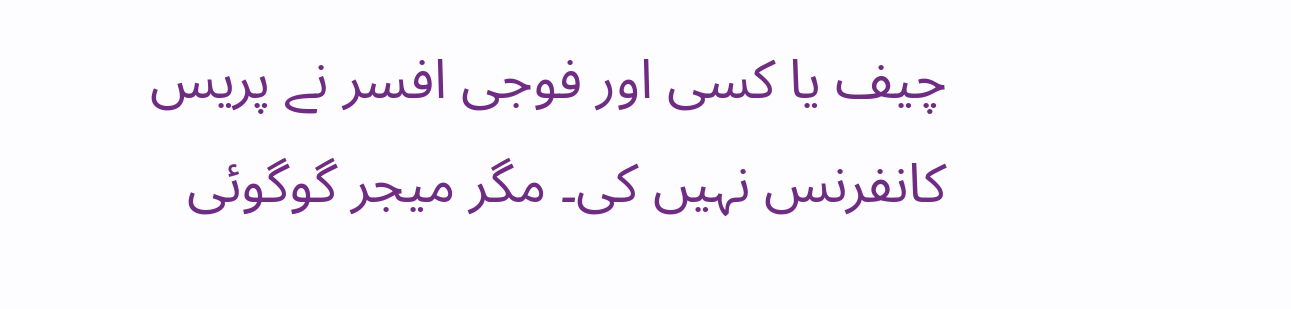چیف یا کسی اور فوجی افسر نے پریس کانفرنس نہیں کی۔ مگر میجر گوگوئی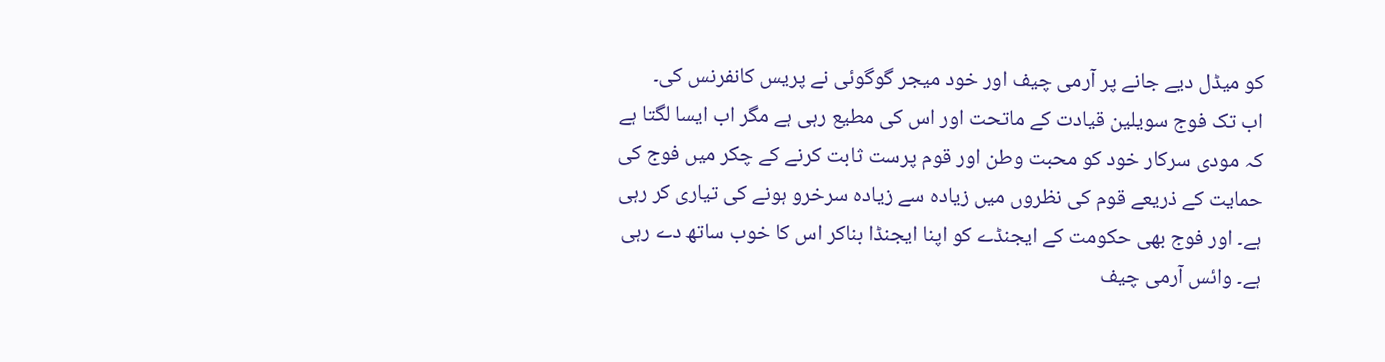کو میڈل دیے جانے پر آرمی چیف اور خود میجر گوگوئی نے پریس کانفرنس کی۔
اب تک فوج سویلین قیادت کے ماتحت اور اس کی مطیع رہی ہے مگر اب ایسا لگتا ہے کہ مودی سرکار خود کو محبت وطن اور قوم پرست ثابت کرنے کے چکر میں فوج کی حمایت کے ذریعے قوم کی نظروں میں زیادہ سے زیادہ سرخرو ہونے کی تیاری کر رہی ہے۔ اور فوج بھی حکومت کے ایجنڈے کو اپنا ایجنڈا بناکر اس کا خوب ساتھ دے رہی ہے۔ وائس آرمی چیف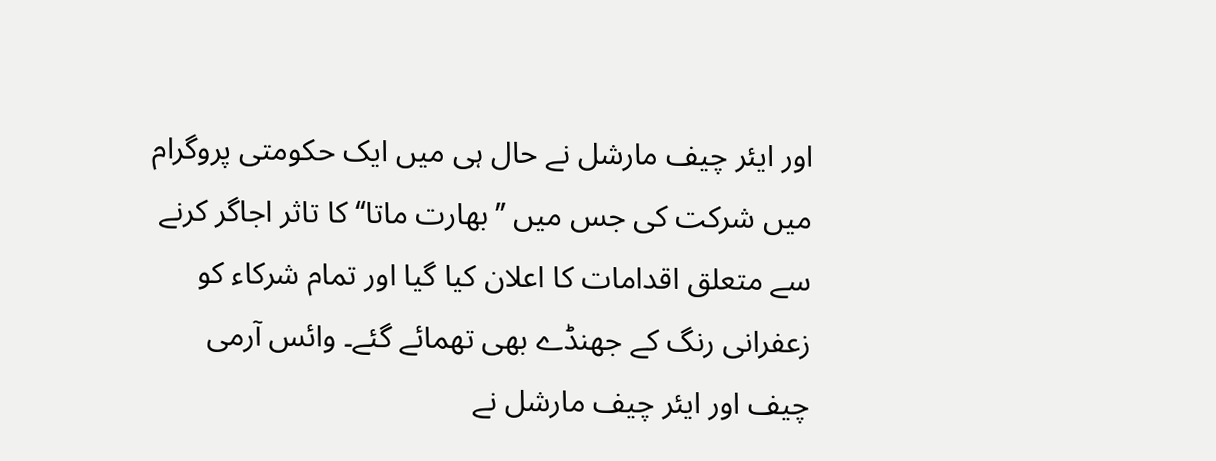اور ایئر چیف مارشل نے حال ہی میں ایک حکومتی پروگرام میں شرکت کی جس میں ’’بھارت ماتا‘‘ کا تاثر اجاگر کرنے سے متعلق اقدامات کا اعلان کیا گیا اور تمام شرکاء کو زعفرانی رنگ کے جھنڈے بھی تھمائے گئے۔ وائس آرمی چیف اور ایئر چیف مارشل نے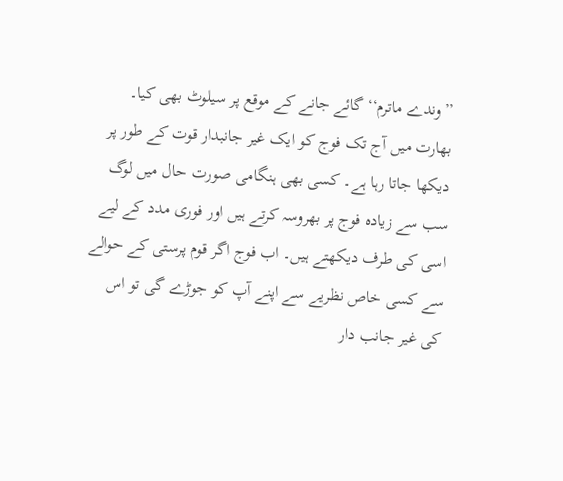’’وندے ماترم‘‘ گائے جانے کے موقع پر سیلوٹ بھی کیا۔
بھارت میں آج تک فوج کو ایک غیر جانبدار قوت کے طور پر دیکھا جاتا رہا ہے۔ کسی بھی ہنگامی صورت حال میں لوگ سب سے زیادہ فوج پر بھروسہ کرتے ہیں اور فوری مدد کے لیے اسی کی طرف دیکھتے ہیں۔ اب فوج اگر قوم پرستی کے حوالے سے کسی خاص نظریے سے اپنے آپ کو جوڑے گی تو اس کی غیر جانب دار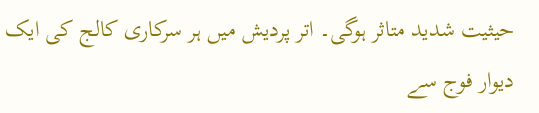حیثیت شدید متاثر ہوگی۔ اتر پردیش میں ہر سرکاری کالج کی ایک دیوار فوج سے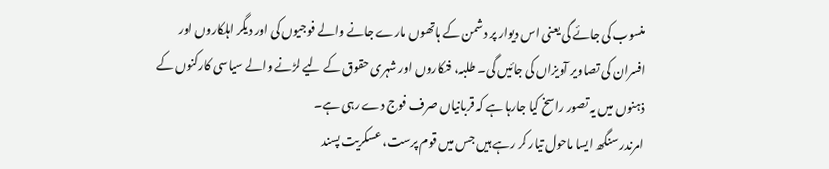منسوب کی جائے گی یعنی اس دیوار پر دشمن کے ہاتھوں مارے جانے والے فوجیوں کی اور دیگر اہلکاروں اور افسران کی تصاویر آویزاں کی جائیں گی۔ طلبہ، فنکاروں اور شہری حقوق کے لیے لڑنے والے سیاسی کارکنوں کے ذہنوں میں یہ تصور راسخ کیا جارہا ہے کہ قربانیاں صرف فوج دے رہی ہے۔
امرندر سنگھ ایسا ماحول تیار کر رہے ہیں جس میں قوم پرست، عسکریت پسند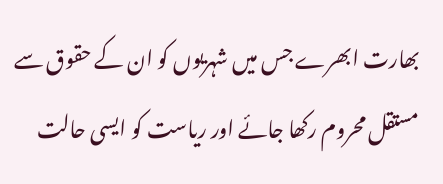بھارت ابھرے جس میں شہریوں کو ان کے حقوق سے مستقل محروم رکھا جائے اور ریاست کو ایسی حالت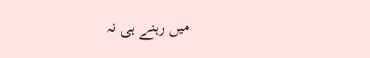میں رہنے ہی نہ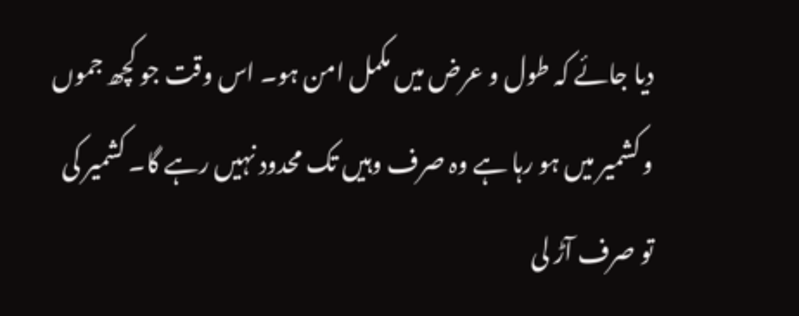دیا جائے کہ طول و عرض میں مکمل امن ہو۔ اس وقت جو کچھ جموں و کشمیر میں ہو رہا ہے وہ صرف وہیں تک محدود نہیں رہے گا۔ کشمیر کی تو صرف آڑ لی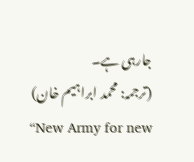جارہی ہے۔
(ترجمہ: محمد ابراہیم خان)
“New Army for new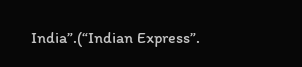India”.(“Indian Express”.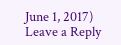June 1, 2017)
Leave a Reply